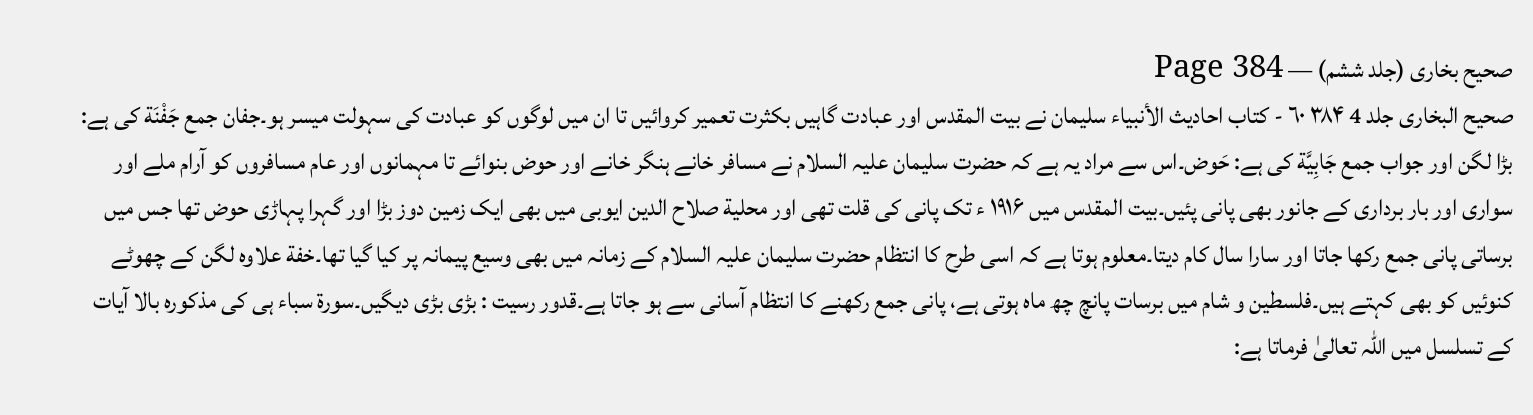صحیح بخاری (جلد ششم) — Page 384
صحيح البخاری جلد 4 ۳۸۴ ٦٠ - کتاب احاديث الأنبياء سلیمان نے بیت المقدس اور عبادت گاہیں بکثرت تعمیر کروائیں تا ان میں لوگوں کو عبادت کی سہولت میسر ہو۔جفان جمع جَفْنَة کی ہے: بڑا لگن اور جواب جمع جَابِيَّة کی ہے: حَوض۔اس سے مراد یہ ہے کہ حضرت سلیمان علیہ السلام نے مسافر خانے ہنگر خانے اور حوض بنوائے تا مہمانوں اور عام مسافروں کو آرام ملے اور سواری اور بار برداری کے جانور بھی پانی پئیں۔بیت المقدس میں ۱۹۱۶ ء تک پانی کی قلت تھی اور محلية صلاح الدین ایوبی میں بھی ایک زمین دوز بڑا اور گہرا پہاڑی حوض تھا جس میں برساتی پانی جمع رکھا جاتا اور سارا سال کام دیتا۔معلوم ہوتا ہے کہ اسی طرح کا انتظام حضرت سلیمان علیہ السلام کے زمانہ میں بھی وسیع پیمانہ پر کیا گیا تھا۔خفة علاوہ لگن کے چھوٹے کنوئیں کو بھی کہتے ہیں۔فلسطین و شام میں برسات پانچ چھ ماہ ہوتی ہے، پانی جمع رکھنے کا انتظام آسانی سے ہو جاتا ہے۔قدور رسیت : بڑی بڑی دیگیں۔سورۃ سباء ہی کی مذکورہ بالا آیات کے تسلسل میں اللہ تعالیٰ فرماتا ہے: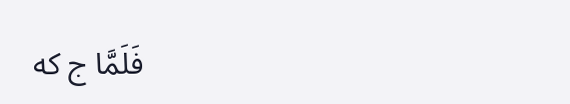فَلَمَّا ج که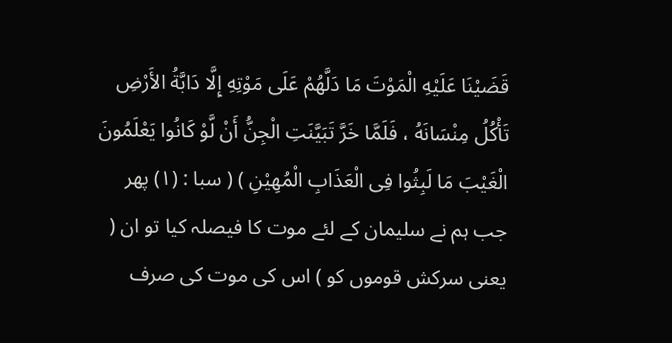قَضَيْنَا عَلَيْهِ الْمَوْتَ مَا دَلَّهُمْ عَلَى مَوْتِهِ إِلَّا دَابَّةُ الأَرْضِ تَأْكُلُ مِنْسَانَهُ ، فَلَمَّا خَرَّ تَبَيَّنَتِ الْجِنُّ أَنْ لَّوْ كَانُوا يَعْلَمُونَ الْغَيْبَ مَا لَبِثُوا فِى الْعَذَابِ الْمُهِيْنِ ) ( سبا : (۱) پھر جب ہم نے سلیمان کے لئے موت کا فیصلہ کیا تو ان ( یعنی سرکش قوموں کو ) اس کی موت کی صرف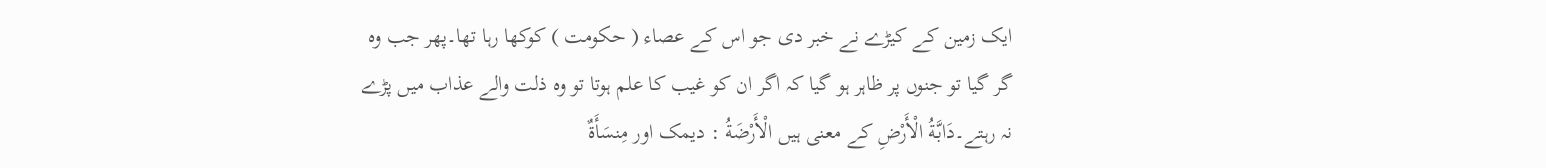ایک زمین کے کیڑے نے خبر دی جو اس کے عصاء ( حکومت ) کوکھا رہا تھا۔پھر جب وہ گر گیا تو جنوں پر ظاہر ہو گیا کہ اگر ان کو غیب کا علم ہوتا تو وہ ذلت والے عذاب میں پڑے نہ رہتے۔دَابَّةُ الْأَرْضِ کے معنی ہیں الْأَرْضَةُ : دیمک اور مِنسَأَةٌ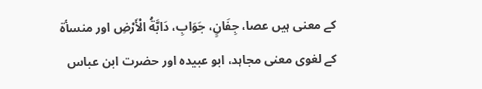کے معنی ہیں عصا، جِفَانٍ، جَوَابِ، دَابَّةُ الْأَرْضِ اور منسأة کے لغوی معنی مجاہد، ابو عبیدہ اور حضرت ابن عباس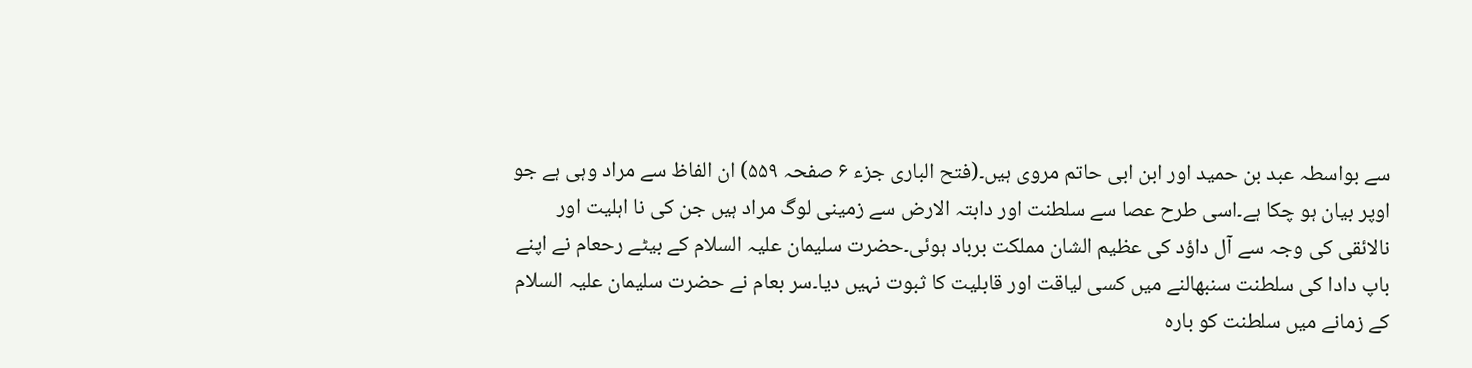سے بواسطہ عبد بن حمید اور ابن ابی حاتم مروی ہیں۔(فتح الباری جزء ۶ صفحہ ۵۵۹) ان الفاظ سے مراد وہی ہے جو اوپر بیان ہو چکا ہے۔اسی طرح عصا سے سلطنت اور دابتہ الارض سے زمینی لوگ مراد ہیں جن کی نا اہلیت اور نالائقی کی وجہ سے آل داؤد کی عظیم الشان مملکت برباد ہوئی۔حضرت سلیمان علیہ السلام کے بیٹے رحعام نے اپنے باپ دادا کی سلطنت سنبھالنے میں کسی لیاقت اور قابلیت کا ثبوت نہیں دیا۔سر بعام نے حضرت سلیمان علیہ السلام کے زمانے میں سلطنت کو بارہ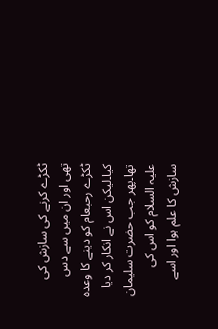ٹکڑے کرنے کی سازش کی تھی اور ان میں سے دس ٹکڑے رحبعام کو دینے کا وعدہ کیا۔لیکن اس نے انکار کر دیا تھا۔پھر جب حضرت سلیمان علیہ السلام کو اس کی سازش کا علم ہوا اور اسے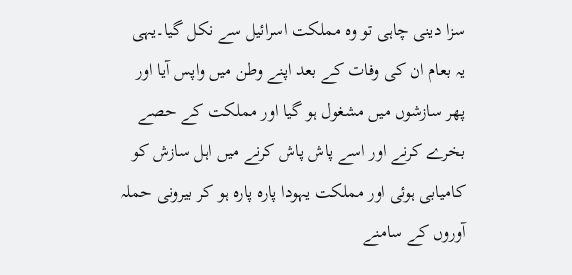سزا دینی چاہی تو وہ مملکت اسرائیل سے نکل گیا۔یہی یہ بعام ان کی وفات کے بعد اپنے وطن میں واپس آیا اور پھر سازشوں میں مشغول ہو گیا اور مملکت کے حصے بخرے کرنے اور اسے پاش پاش کرنے میں اہل سازش کو کامیابی ہوئی اور مملکت یہودا پارہ پارہ ہو کر بیرونی حملہ آوروں کے سامنے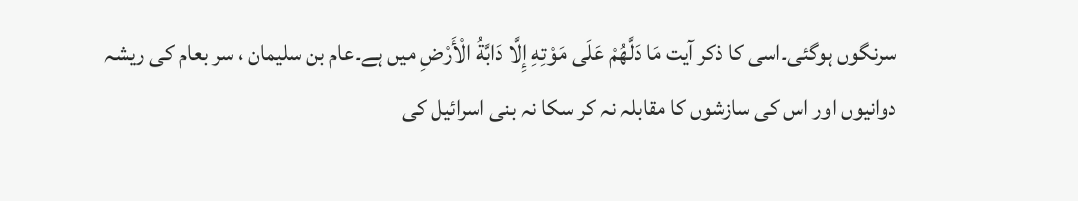سرنگوں ہوگئی۔اسی کا ذکر آیت مَا دَلَّهُمْ عَلَى مَوْتِهِ إِلَّا دَابَّةُ الْأَرْضِ میں ہے۔عام بن سلیمان ، سر بعام کی ریشہ دوانیوں اور اس کی سازشوں کا مقابلہ نہ کر سکا نہ بنی اسرائیل کی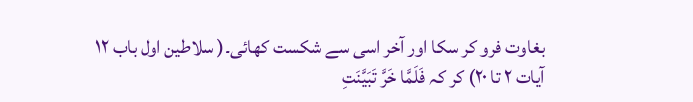بغاوت فرو کر سکا اور آخر اسی سے شکست کھائی۔( سلاطین اول باب ۱۲ آیات ۲ تا ۲۰) کر کہ فَلَمَّا خَرَّ تَبَيَّنَتِ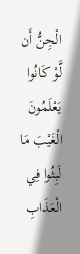الْجِنُّ أَن لَّوْ كَانُوا يَعْلَمُونَ الْغَيْبَ مَا لَبِثُوا فِي الْعَذَابِ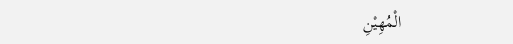الْمُهِيْنِ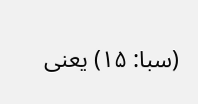(سبا: ۱۵) یعنی